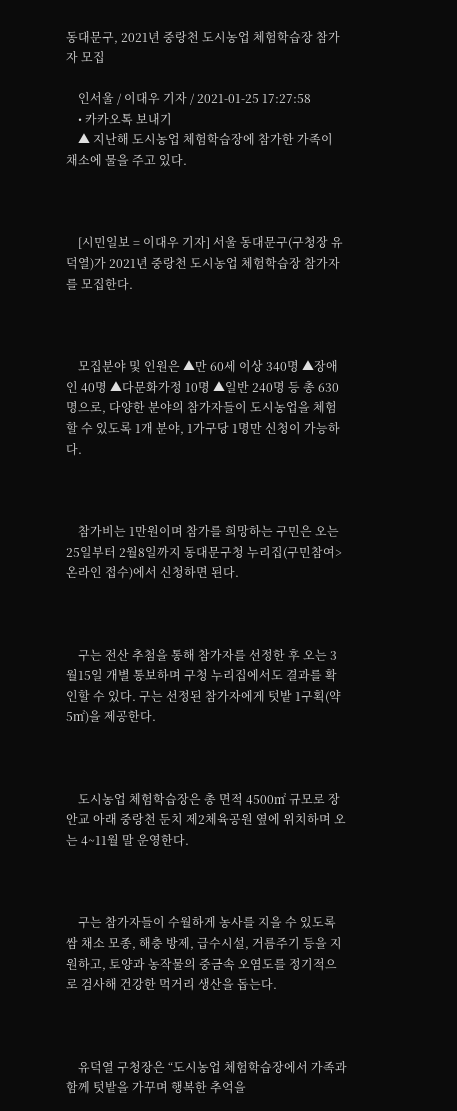동대문구, 2021년 중랑천 도시농업 체험학습장 참가자 모집

    인서울 / 이대우 기자 / 2021-01-25 17:27:58
    • 카카오톡 보내기
    ▲ 지난해 도시농업 체험학습장에 참가한 가족이 채소에 물을 주고 있다.



    [시민일보 = 이대우 기자] 서울 동대문구(구청장 유덕열)가 2021년 중랑천 도시농업 체험학습장 참가자를 모집한다.



    모집분야 및 인원은 ▲만 60세 이상 340명 ▲장애인 40명 ▲다문화가정 10명 ▲일반 240명 등 총 630명으로, 다양한 분야의 참가자들이 도시농업을 체험할 수 있도록 1개 분야, 1가구당 1명만 신청이 가능하다.



    참가비는 1만원이며 참가를 희망하는 구민은 오는 25일부터 2월8일까지 동대문구청 누리집(구민참여>온라인 접수)에서 신청하면 된다.



    구는 전산 추첨을 통해 참가자를 선정한 후 오는 3월15일 개별 통보하며 구청 누리집에서도 결과를 확인할 수 있다. 구는 선정된 참가자에게 텃밭 1구획(약 5㎡)을 제공한다.



    도시농업 체험학습장은 총 면적 4500㎡ 규모로 장안교 아래 중랑천 둔치 제2체육공원 옆에 위치하며 오는 4~11월 말 운영한다.



    구는 참가자들이 수월하게 농사를 지을 수 있도록 쌈 채소 모종, 해충 방제, 급수시설, 거름주기 등을 지원하고, 토양과 농작물의 중금속 오염도를 정기적으로 검사해 건강한 먹거리 생산을 돕는다.



    유덕열 구청장은 “도시농업 체험학습장에서 가족과 함께 텃밭을 가꾸며 행복한 추억을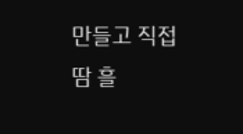만들고 직접 땀 흘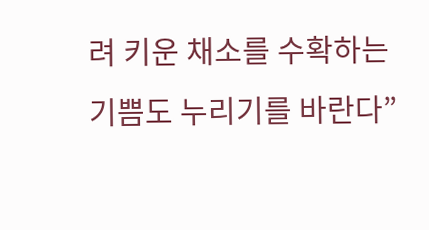려 키운 채소를 수확하는 기쁨도 누리기를 바란다”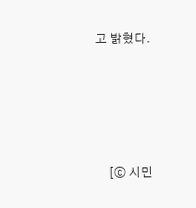고 밝혔다.





    [ⓒ 시민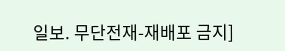일보. 무단전재-재배포 금지]